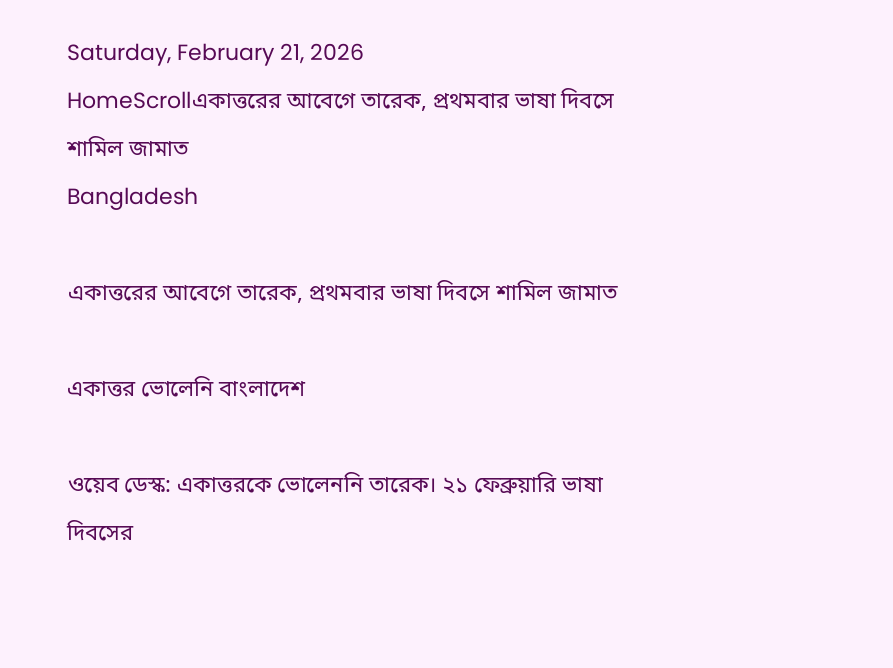Saturday, February 21, 2026
HomeScrollএকাত্তরের আবেগে তারেক, প্রথমবার ভাষা দিবসে শামিল জামাত
Bangladesh

একাত্তরের আবেগে তারেক, প্রথমবার ভাষা দিবসে শামিল জামাত

একাত্তর ভোলেনি বাংলাদেশ

ওয়েব ডেস্ক: একাত্তরকে ভোলেননি তারেক। ২১ ফেব্রুয়ারি ভাষা দিবসের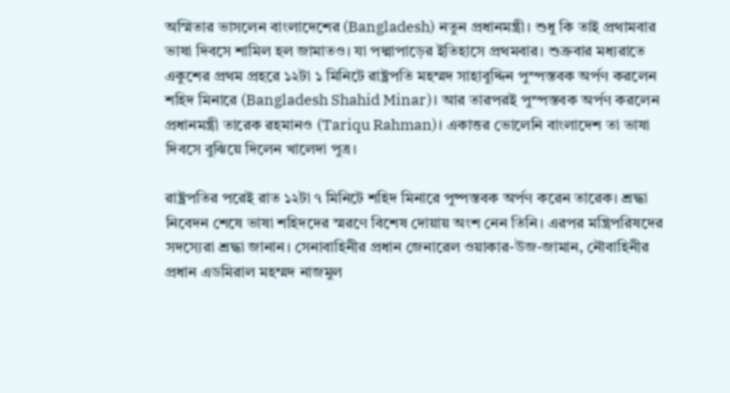অস্মিতার ভাসলেন বাংলাদেশের (Bangladesh) নতুন প্রধানমন্ত্রী। শুধু কি তাই প্রথামবার ভাষা দিবসে শামিল হল জামাতও। যা পদ্মাপাড়ের ইতিহাসে প্রথমবার। শুক্রবার মধ্যরাতে একুশের প্রথম প্রহরে ১২টা ১ মিনিটে রাষ্ট্রপতি মহম্মদ সাহাবুদ্দিন পুস্পস্তবক অর্পণ করলেন শহিদ মিনারে (Bangladesh Shahid Minar)। আর তারপরই পুস্পস্তবক অর্পণ করলেন প্রধানমন্ত্রী তারেক রহমানও (Tariqu Rahman)। একাত্তর ভোলেনি বাংলাদেশ তা ভাষা দিবসে বুঝিয়ে দিলেন খালেদা পুত্র।

রাষ্ট্রপতির পরেই রাত ১২টা ৭ মিনিটে শহিদ মিনারে পুষ্পস্তবক অর্পণ করেন তারেক। শ্রদ্ধা নিবেদন শেষে ভাষা শহিদদের স্মরণে বিশেষ দোয়ায় অংশ নেন তিনি। এরপর মন্ত্রিপরিষদের সদস্যেরা শ্রদ্ধা জানান। সেনাবাহিনীর প্রধান জেনারেল ওয়াকার-উজ-জামান, নৌবাহিনীর প্রধান এডমিরাল মহম্মদ নাজমুল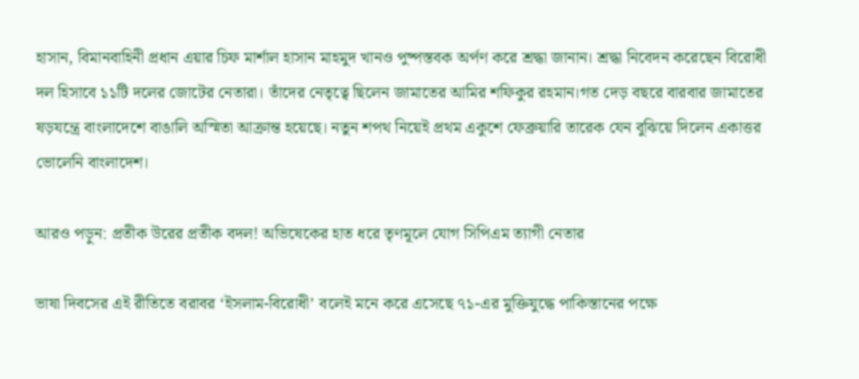হাসান, বিমানবাহিনী প্রধান এয়ার চিফ মার্শাল হাসান মাহমুদ খানও পুষ্পস্তবক অর্পণ করে শ্রদ্ধা জানান। শ্রদ্ধা নিবেদন করেছেন বিরোধী দল হিসাবে ১১টি দলের জোটের নেতারা। তাঁদের নেতৃত্বে ছিলেন জামাতের আমির শফিকুর রহমান।গত দেড় বছরে বারবার জামাতের ষড়যন্ত্রে বাংলাদেশে বাঙালি অস্মিতা আক্রান্ত হয়েছে। নতুন শপথ নিয়েই প্রথম একুশে ফেব্রুয়ারি তারেক যেন বুঝিয়ে দিলেন একাত্তর ভোলেনি বাংলাদেশ।

আরও পড়ুন: প্রতীক উরের প্রতীক বদল! অভিষেকের হাত ধরে তৃণমূলে যোগ সিপিএম ত্যাগী নেতার

ভাষা দিবসের এই রীতিতে বরাবর ‘ইসলাম-বিরোধী’ বলেই মনে করে এসেছে ৭১-এর মুক্তিযুদ্ধে পাকিস্তানের পক্ষে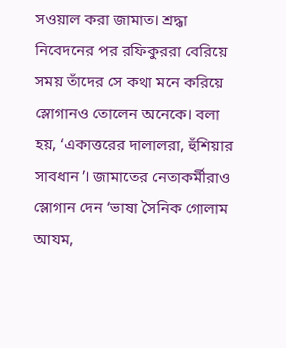সওয়াল করা জামাত। শ্রদ্ধা নিবেদনের পর রফিকুররা বেরিয়ে সময় তাঁদের সে কথা মনে করিয়ে স্লোগানও তোলেন অনেকে। বলা হয়, ‘একাত্তরের দালালরা, হুঁশিয়ার সাবধান’। জামাতের নেতাকর্মীরাও স্লোগান দেন ‘ভাষা সৈনিক গোলাম আযম,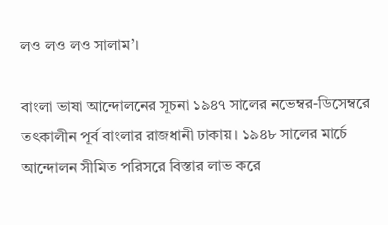লও লও লও সালাম’।

বাংলা ভাষা আন্দোলনের সূচনা ১৯৪৭ সালের নভেম্বর-ডিসেম্বরে তৎকালীন পূর্ব বাংলার রাজধানী ঢাকায়। ১৯৪৮ সালের মার্চে আন্দোলন সীমিত পরিসরে বিস্তার লাভ করে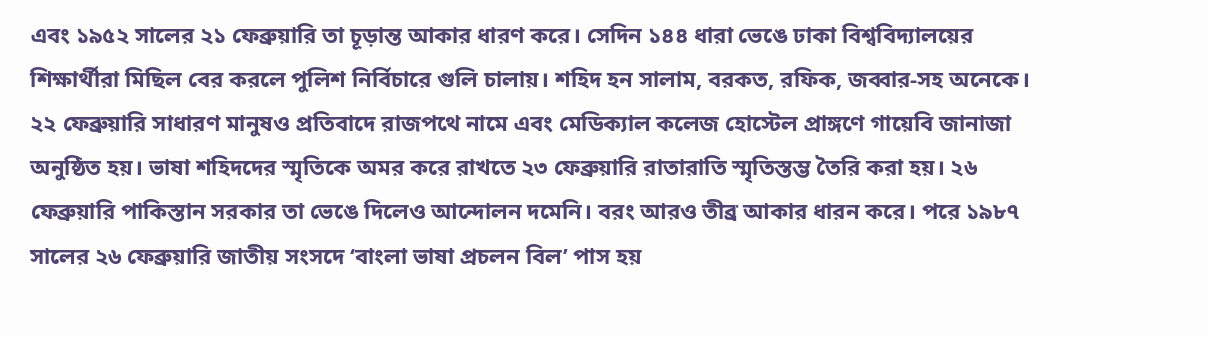এবং ১৯৫২ সালের ২১ ফেব্রুয়ারি তা চূড়ান্ত আকার ধারণ করে। সেদিন ১৪৪ ধারা ভেঙে ঢাকা বিশ্ববিদ্যালয়ের শিক্ষার্থীরা মিছিল বের করলে পুলিশ নির্বিচারে গুলি চালায়। শহিদ হন সালাম, বরকত, রফিক, জব্বার-সহ অনেকে। ২২ ফেব্রুয়ারি সাধারণ মানুষও প্রতিবাদে রাজপথে নামে এবং মেডিক্যাল কলেজ হোস্টেল প্রাঙ্গণে গায়েবি জানাজা অনুষ্ঠিত হয়। ভাষা শহিদদের স্মৃতিকে অমর করে রাখতে ২৩ ফেব্রুয়ারি রাতারাতি স্মৃতিস্তম্ভ তৈরি করা হয়। ২৬ ফেব্রুয়ারি পাকিস্তান সরকার তা ভেঙে দিলেও আন্দোলন দমেনি। বরং আরও তীব্র আকার ধারন করে। পরে ১৯৮৭ সালের ২৬ ফেব্রুয়ারি জাতীয় সংসদে ‘বাংলা ভাষা প্রচলন বিল’ পাস হয়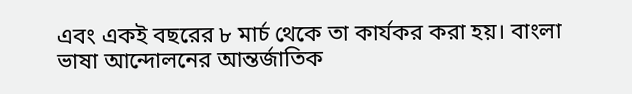এবং একই বছরের ৮ মার্চ থেকে তা কার্যকর করা হয়। বাংলা ভাষা আন্দোলনের আন্তর্জাতিক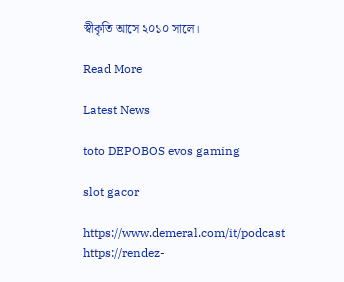স্বীকৃতি আসে ২০১০ সালে।

Read More

Latest News

toto DEPOBOS evos gaming

slot gacor

https://www.demeral.com/it/podcast https://rendez-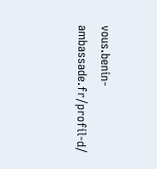vous.benin-ambassade.fr/profil-d/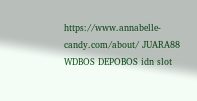https://www.annabelle-candy.com/about/ JUARA88 WDBOS DEPOBOS idn slot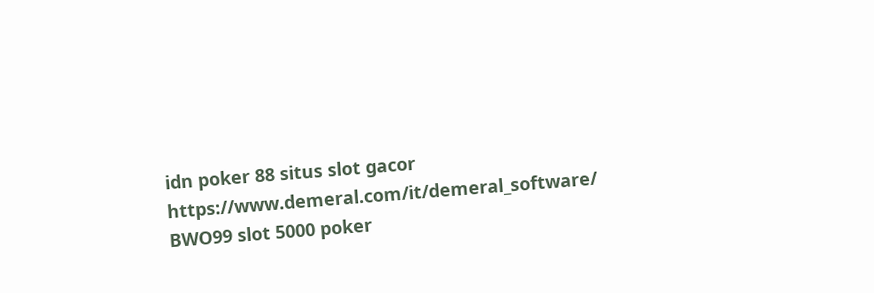idn poker 88 situs slot gacor https://www.demeral.com/it/demeral_software/ BWO99 slot 5000 poker